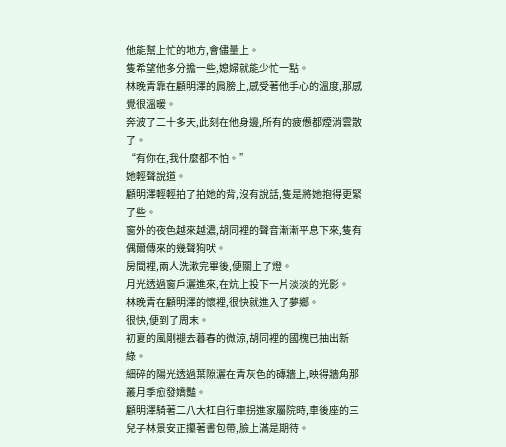他能幫上忙的地方,會儘量上。
隻希望他多分擔一些,媳婦就能少忙一點。
林晚青靠在顧明澤的肩膀上,感受著他手心的溫度,那感覺很溫暖。
奔波了二十多天,此刻在他身邊,所有的疲憊都煙消雲散了。
“有你在,我什麼都不怕。”
她輕聲說道。
顧明澤輕輕拍了拍她的背,沒有說話,隻是將她抱得更緊了些。
窗外的夜色越來越濃,胡同裡的聲音漸漸平息下來,隻有偶爾傳來的幾聲狗吠。
房間裡,兩人洗漱完畢後,便關上了燈。
月光透過窗戶灑進來,在炕上投下一片淡淡的光影。
林晚青在顧明澤的懷裡,很快就進入了夢鄉。
很快,便到了周末。
初夏的風剛褪去暮春的微涼,胡同裡的國槐已抽出新綠。
細碎的陽光透過葉隙灑在青灰色的磚牆上,映得牆角那叢月季愈發嬌豔。
顧明澤騎著二八大杠自行車拐進家屬院時,車後座的三兒子林景安正攥著書包帶,臉上滿是期待。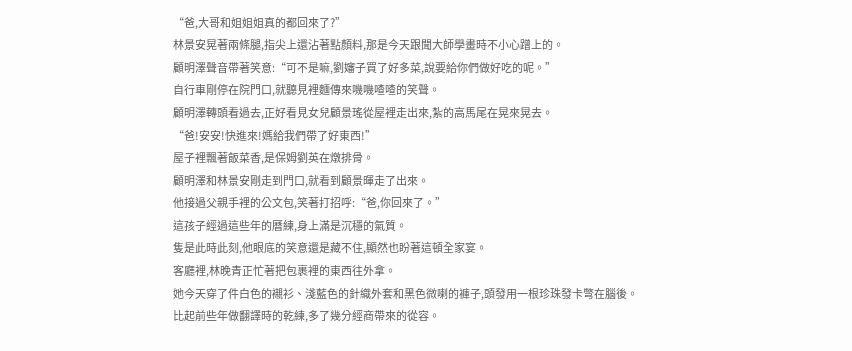“爸,大哥和姐姐姐真的都回來了?”
林景安晃著兩條腿,指尖上還沾著點顏料,那是今天跟聞大師學畫時不小心蹭上的。
顧明澤聲音帶著笑意:“可不是嘛,劉嬸子買了好多菜,說要給你們做好吃的呢。”
自行車剛停在院門口,就聽見裡麵傳來嘰嘰喳喳的笑聲。
顧明澤轉頭看過去,正好看見女兒顧景瑤從屋裡走出來,紮的高馬尾在晃來晃去。
“爸!安安!快進來!媽給我們帶了好東西!”
屋子裡飄著飯菜香,是保姆劉英在燉排骨。
顧明澤和林景安剛走到門口,就看到顧景暉走了出來。
他接過父親手裡的公文包,笑著打招呼:“爸,你回來了。”
這孩子經過這些年的曆練,身上滿是沉穩的氣質。
隻是此時此刻,他眼底的笑意還是藏不住,顯然也盼著這頓全家宴。
客廳裡,林晚青正忙著把包裹裡的東西往外拿。
她今天穿了件白色的襯衫、淺藍色的針織外套和黑色微喇的褲子,頭發用一根珍珠發卡彆在腦後。
比起前些年做翻譯時的乾練,多了幾分經商帶來的從容。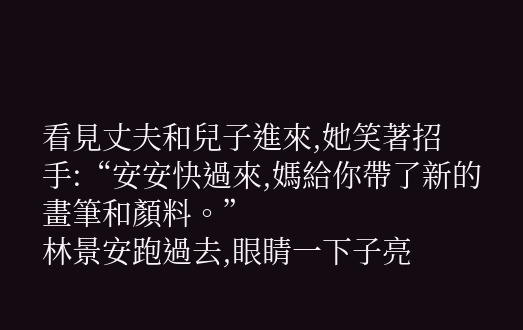看見丈夫和兒子進來,她笑著招手:“安安快過來,媽給你帶了新的畫筆和顏料。”
林景安跑過去,眼睛一下子亮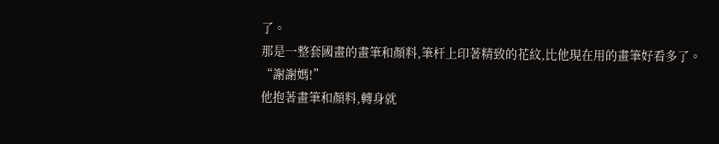了。
那是一整套國畫的畫筆和顏料,筆杆上印著精致的花紋,比他現在用的畫筆好看多了。
“謝謝媽!”
他抱著畫筆和顏料,轉身就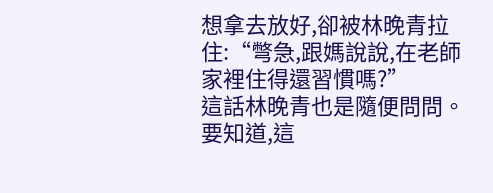想拿去放好,卻被林晚青拉住:“彆急,跟媽說說,在老師家裡住得還習慣嗎?”
這話林晚青也是隨便問問。
要知道,這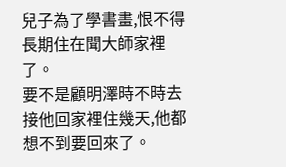兒子為了學書畫,恨不得長期住在聞大師家裡了。
要不是顧明澤時不時去接他回家裡住幾天,他都想不到要回來了。